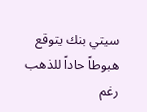سيتي بنك يتوقع هبوطاً حاداً للذهب رغم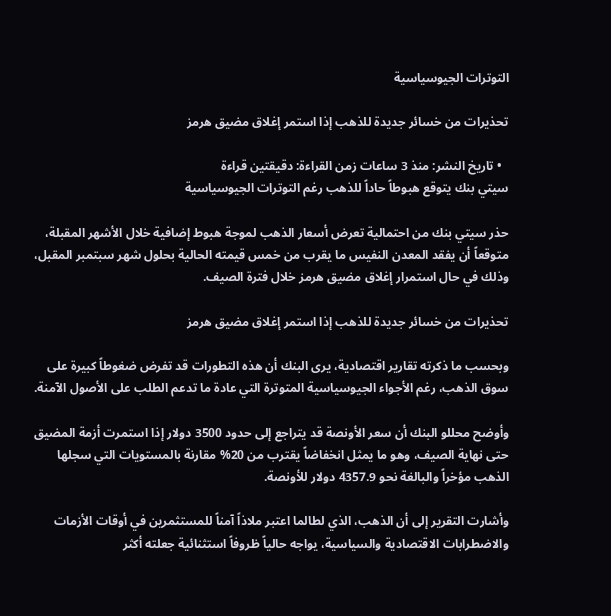التوترات الجيوسياسية

تحذيرات من خسائر جديدة للذهب إذا استمر إغلاق مضيق هرمز

  • تاريخ النشر: منذ 3 ساعات زمن القراءة: دقيقتين قراءة
سيتي بنك يتوقع هبوطاً حاداً للذهب رغم التوترات الجيوسياسية

حذر سيتي بنك من احتمالية تعرض أسعار الذهب لموجة هبوط إضافية خلال الأشهر المقبلة، متوقعاً أن يفقد المعدن النفيس ما يقرب من خمس قيمته الحالية بحلول شهر سبتمبر المقبل، وذلك في حال استمرار إغلاق مضيق هرمز خلال فترة الصيف.

تحذيرات من خسائر جديدة للذهب إذا استمر إغلاق مضيق هرمز

وبحسب ما ذكرته تقارير اقتصادية، يرى البنك أن هذه التطورات قد تفرض ضغوطاً كبيرة على سوق الذهب، رغم الأجواء الجيوسياسية المتوترة التي عادة ما تدعم الطلب على الأصول الآمنة.

وأوضح محللو البنك أن سعر الأونصة قد يتراجع إلى حدود 3500 دولار إذا استمرت أزمة المضيق حتى نهاية الصيف، وهو ما يمثل انخفاضاً يقترب من 20% مقارنة بالمستويات التي سجلها الذهب مؤخراً والبالغة نحو 4357.9 دولار للأونصة.

وأشارت التقرير إلى أن الذهب، الذي لطالما اعتبر ملاذاً آمناً للمستثمرين في أوقات الأزمات والاضطرابات الاقتصادية والسياسية، يواجه حالياً ظروفاً استثنائية جعلته أكثر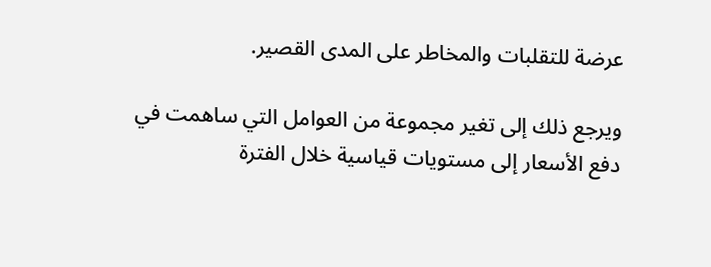عرضة للتقلبات والمخاطر على المدى القصير.

ويرجع ذلك إلى تغير مجموعة من العوامل التي ساهمت في دفع الأسعار إلى مستويات قياسية خلال الفترة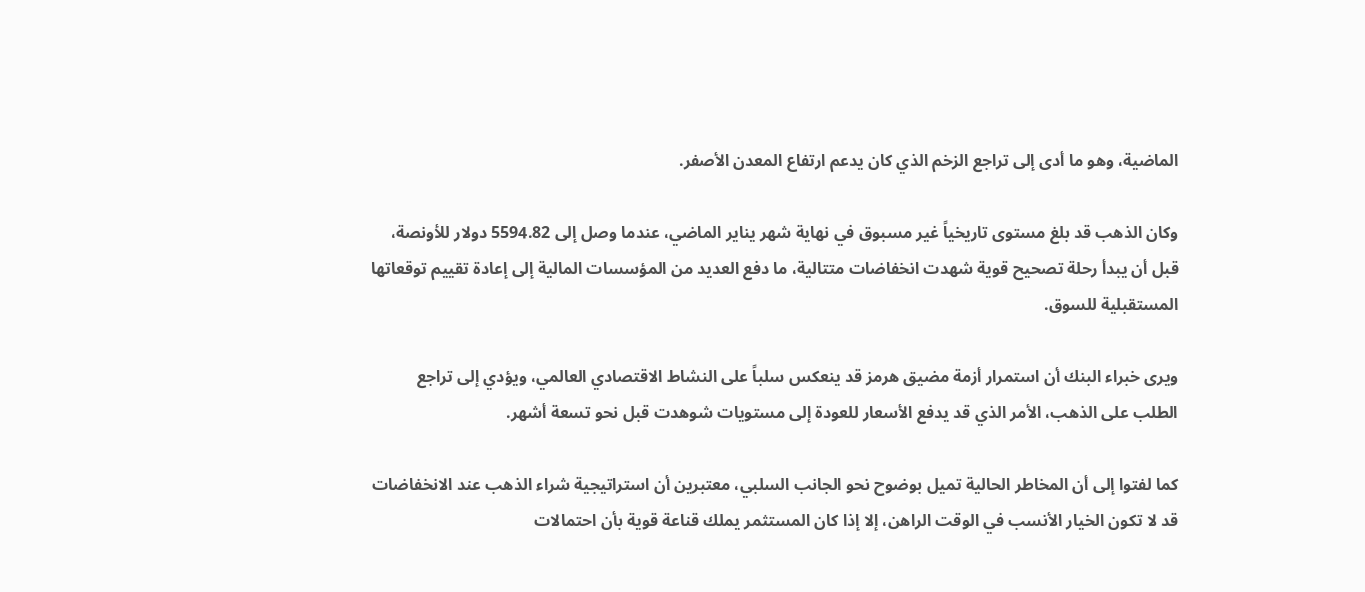الماضية، وهو ما أدى إلى تراجع الزخم الذي كان يدعم ارتفاع المعدن الأصفر.

وكان الذهب قد بلغ مستوى تاريخياً غير مسبوق في نهاية شهر يناير الماضي، عندما وصل إلى 5594.82 دولار للأونصة، قبل أن يبدأ رحلة تصحيح قوية شهدت انخفاضات متتالية، ما دفع العديد من المؤسسات المالية إلى إعادة تقييم توقعاتها المستقبلية للسوق.

ويرى خبراء البنك أن استمرار أزمة مضيق هرمز قد ينعكس سلباً على النشاط الاقتصادي العالمي، ويؤدي إلى تراجع الطلب على الذهب، الأمر الذي قد يدفع الأسعار للعودة إلى مستويات شوهدت قبل نحو تسعة أشهر.

كما لفتوا إلى أن المخاطر الحالية تميل بوضوح نحو الجانب السلبي، معتبرين أن استراتيجية شراء الذهب عند الانخفاضات قد لا تكون الخيار الأنسب في الوقت الراهن، إلا إذا كان المستثمر يملك قناعة قوية بأن احتمالات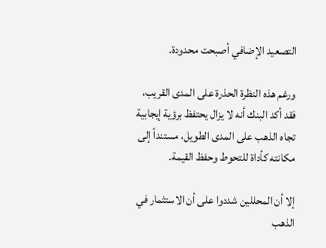التصعيد الإضافي أصبحت محدودة.

ورغم هذه النظرة الحذرة على المدى القريب، فقد أكد البنك أنه لا يزال يحتفظ برؤية إيجابية تجاه الذهب على المدى الطويل، مستنداً إلى مكانته كأداة للتحوط وحفظ القيمة.

إلا أن المحللين شددوا على أن الاستثمار في الذهب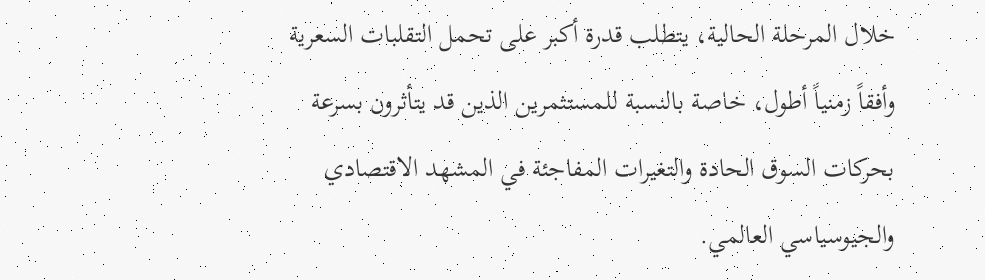خلال المرحلة الحالية، يتطلب قدرة أكبر على تحمل التقلبات السعرية وأفقاً زمنياً أطول، خاصة بالنسبة للمستثمرين الذين قد يتأثرون بسرعة بحركات السوق الحادة والتغيرات المفاجئة في المشهد الاقتصادي والجيوسياسي العالمي.